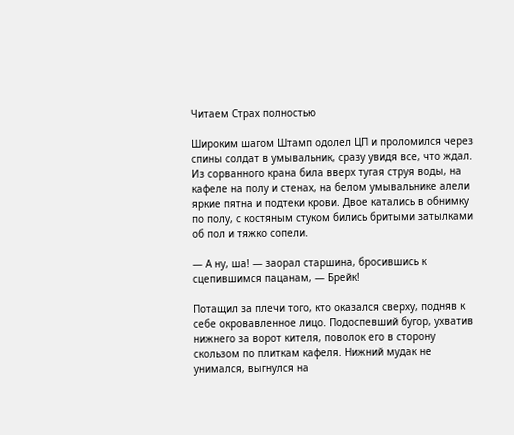Читаем Страх полностью

Широким шагом Штамп одолел ЦП и проломился через спины солдат в умывальник, сразу увидя все, что ждал. Из сорванного крана била вверх тугая струя воды, на кафеле на полу и стенах, на белом умывальнике алели яркие пятна и подтеки крови. Двое катались в обнимку по полу, с костяным стуком бились бритыми затылками об пол и тяжко сопели.

— А ну, ша! — заорал старшина, бросившись к сцепившимся пацанам, — Брейк!

Потащил за плечи того, кто оказался сверху, подняв к себе окровавленное лицо. Подоспевший бугор, ухватив нижнего за ворот кителя, поволок его в сторону скользом по плиткам кафеля. Нижний мудак не унимался, выгнулся на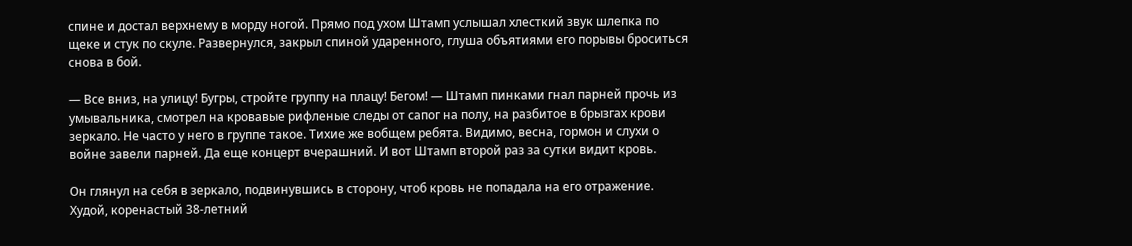спине и достал верхнему в морду ногой. Прямо под ухом Штамп услышал хлесткий звук шлепка по щеке и стук по скуле. Развернулся, закрыл спиной ударенного, глуша объятиями его порывы броситься снова в бой.

— Все вниз, на улицу! Бугры, стройте группу на плацу! Бегом! — Штамп пинками гнал парней прочь из умывальника, смотрел на кровавые рифленые следы от сапог на полу, на разбитое в брызгах крови зеркало. Не часто у него в группе такое. Тихие же вобщем ребята. Видимо, весна, гормон и слухи о войне завели парней. Да еще концерт вчерашний. И вот Штамп второй раз за сутки видит кровь.

Он глянул на себя в зеркало, подвинувшись в сторону, чтоб кровь не попадала на его отражение. Худой, коренастый 38-летний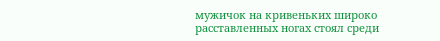мужичок на кривеньких широко расставленных ногах стоял среди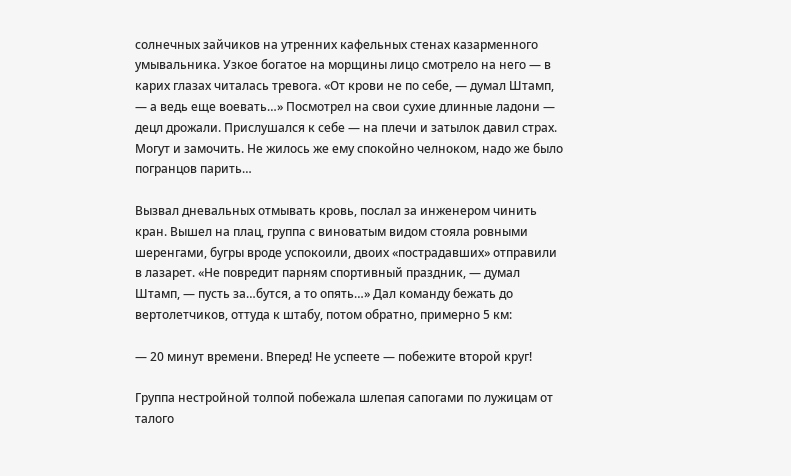солнечных зайчиков на утренних кафельных стенах казарменного умывальника. Узкое богатое на морщины лицо смотрело на него — в карих глазах читалась тревога. «От крови не по себе, — думал Штамп, — а ведь еще воевать…» Посмотрел на свои сухие длинные ладони — децл дрожали. Прислушался к себе — на плечи и затылок давил страх. Могут и замочить. Не жилось же ему спокойно челноком, надо же было погранцов парить…

Вызвал дневальных отмывать кровь, послал за инженером чинить кран. Вышел на плац, группа с виноватым видом стояла ровными шеренгами, бугры вроде успокоили, двоих «пострадавших» отправили в лазарет. «Не повредит парням спортивный праздник, — думал Штамп, — пусть за…бутся, а то опять…» Дал команду бежать до вертолетчиков, оттуда к штабу, потом обратно, примерно 5 км:

— 20 минут времени. Вперед! Не успеете — побежите второй круг!

Группа нестройной толпой побежала шлепая сапогами по лужицам от талого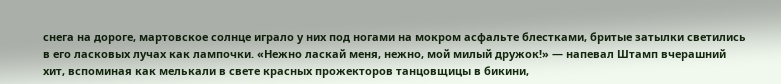снега на дороге, мартовское солнце играло у них под ногами на мокром асфальте блестками, бритые затылки светились в его ласковых лучах как лампочки. «Нежно ласкай меня, нежно, мой милый дружок!» — напевал Штамп вчерашний хит, вспоминая как мелькали в свете красных прожекторов танцовщицы в бикини,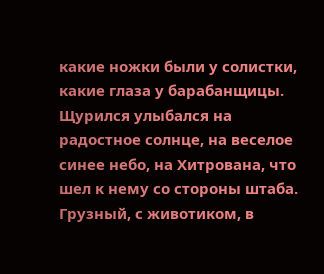какие ножки были у солистки, какие глаза у барабанщицы. Щурился улыбался на радостное солнце, на веселое синее небо, на Хитрована, что шел к нему со стороны штаба. Грузный, с животиком, в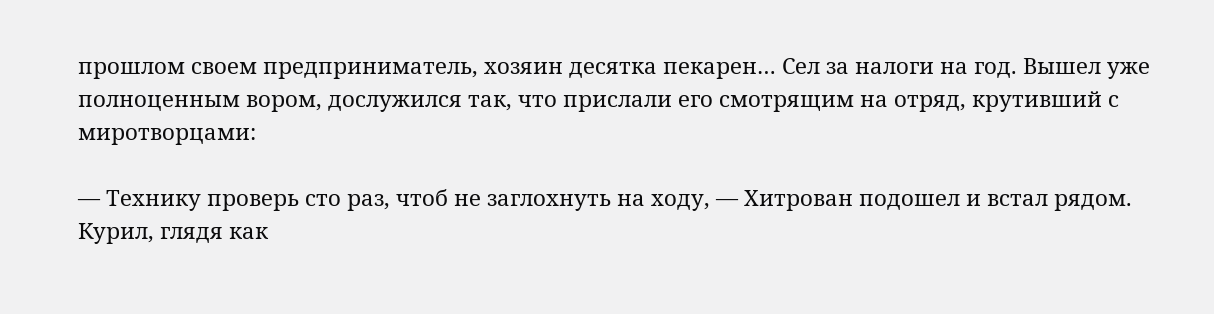прошлом своем предприниматель, хозяин десятка пекарен… Сел за налоги на год. Вышел уже полноценным вором, дослужился так, что прислали его смотрящим на отряд, крутивший с миротворцами:

— Технику проверь сто раз, чтоб не заглохнуть на ходу, — Хитрован подошел и встал рядом. Курил, глядя как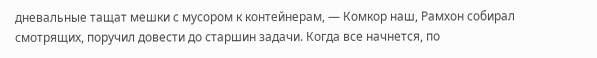дневальные тащат мешки с мусором к контейнерам, — Комкор наш, Рамхон собирал смотрящих, поручил довести до старшин задачи. Когда все начнется, по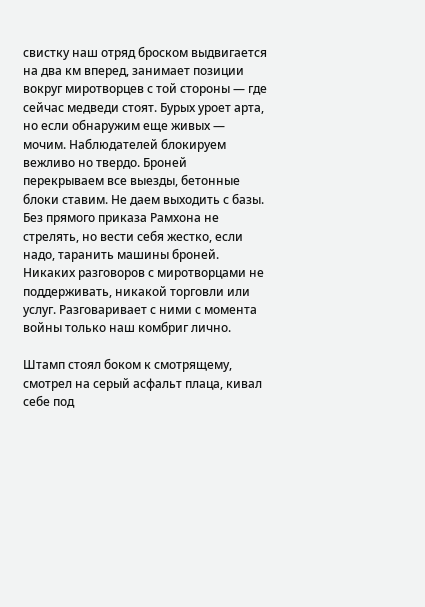свистку наш отряд броском выдвигается на два км вперед, занимает позиции вокруг миротворцев с той стороны — где сейчас медведи стоят. Бурых уроет арта, но если обнаружим еще живых — мочим. Наблюдателей блокируем вежливо но твердо. Броней перекрываем все выезды, бетонные блоки ставим. Не даем выходить с базы. Без прямого приказа Рамхона не стрелять, но вести себя жестко, если надо, таранить машины броней. Никаких разговоров с миротворцами не поддерживать, никакой торговли или услуг. Разговаривает с ними с момента войны только наш комбриг лично.

Штамп стоял боком к смотрящему, смотрел на серый асфальт плаца, кивал себе под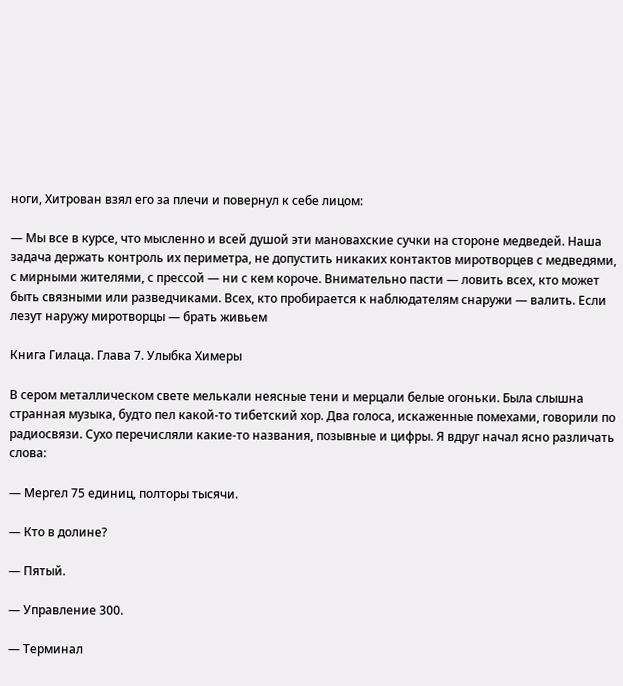ноги, Хитрован взял его за плечи и повернул к себе лицом:

— Мы все в курсе, что мысленно и всей душой эти мановахские сучки на стороне медведей. Наша задача держать контроль их периметра, не допустить никаких контактов миротворцев с медведями, с мирными жителями, с прессой — ни с кем короче. Внимательно пасти — ловить всех, кто может быть связными или разведчиками. Всех, кто пробирается к наблюдателям снаружи — валить. Если лезут наружу миротворцы — брать живьем

Книга Гилаца. Глава 7. Улыбка Химеры

В сером металлическом свете мелькали неясные тени и мерцали белые огоньки. Была слышна странная музыка, будто пел какой-то тибетский хор. Два голоса, искаженные помехами, говорили по радиосвязи. Сухо перечисляли какие-то названия, позывные и цифры. Я вдруг начал ясно различать слова:

— Мергел 75 единиц, полторы тысячи.

— Кто в долине?

— Пятый.

— Управление 300.

— Терминал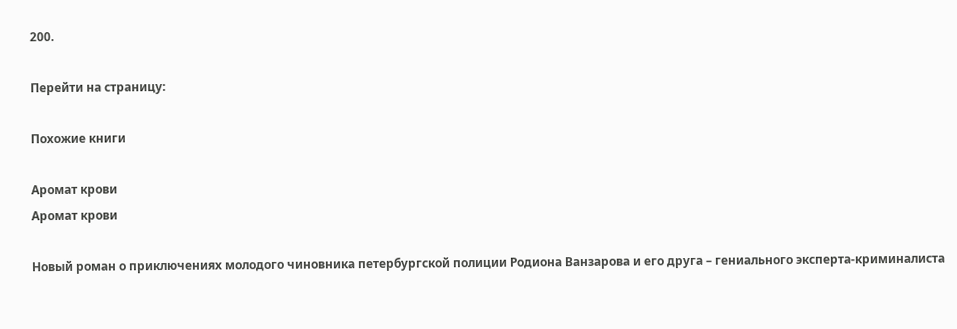200.

Перейти на страницу:

Похожие книги

Аромат крови
Аромат крови

Новый роман о приключениях молодого чиновника петербургской полиции Родиона Ванзарова и его друга – гениального эксперта-криминалиста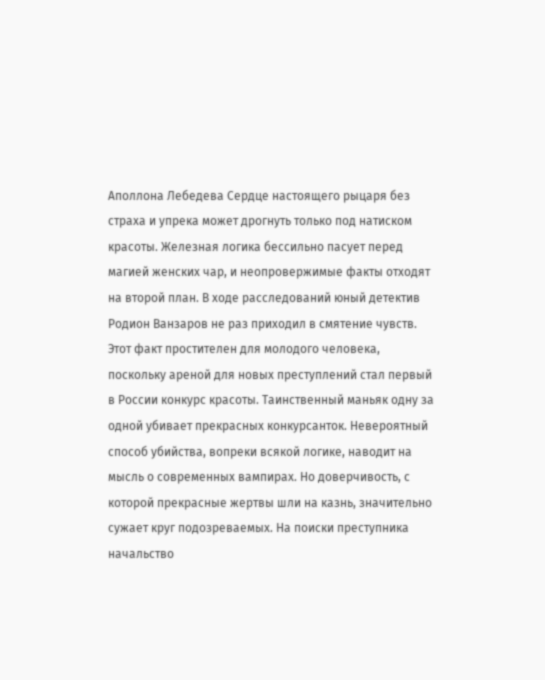Аполлона Лебедева Сердце настоящего рыцаря без страха и упрека может дрогнуть только под натиском красоты. Железная логика бессильно пасует перед магией женских чар, и неопровержимые факты отходят на второй план. В ходе расследований юный детектив Родион Ванзаров не раз приходил в смятение чувств. Этот факт простителен для молодого человека, поскольку ареной для новых преступлений стал первый в России конкурс красоты. Таинственный маньяк одну за одной убивает прекрасных конкурсанток. Невероятный способ убийства, вопреки всякой логике, наводит на мысль о современных вампирах. Но доверчивость, с которой прекрасные жертвы шли на казнь, значительно сужает круг подозреваемых. На поиски преступника начальство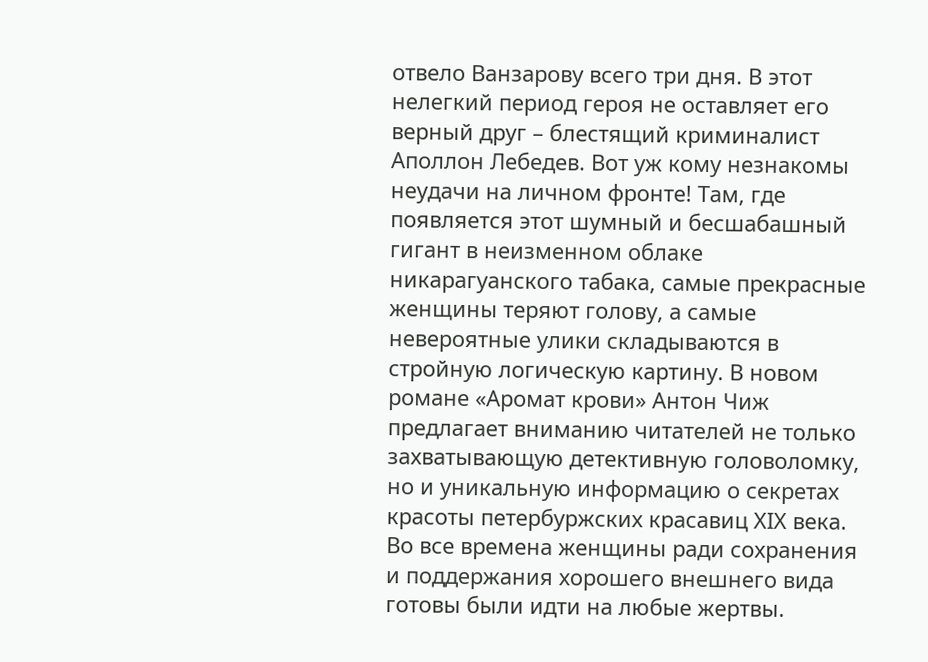отвело Ванзарову всего три дня. В этот нелегкий период героя не оставляет его верный друг – блестящий криминалист Аполлон Лебедев. Вот уж кому незнакомы неудачи на личном фронте! Там, где появляется этот шумный и бесшабашный гигант в неизменном облаке никарагуанского табака, самые прекрасные женщины теряют голову, а самые невероятные улики складываются в стройную логическую картину. В новом романе «Аромат крови» Антон Чиж предлагает вниманию читателей не только захватывающую детективную головоломку, но и уникальную информацию о секретах красоты петербуржских красавиц XIX века. Во все времена женщины ради сохранения и поддержания хорошего внешнего вида готовы были идти на любые жертвы.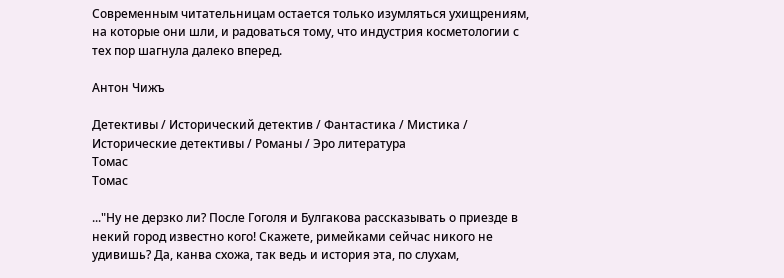Современным читательницам остается только изумляться ухищрениям, на которые они шли, и радоваться тому, что индустрия косметологии с тех пор шагнула далеко вперед.

Антон Чижъ

Детективы / Исторический детектив / Фантастика / Мистика / Исторические детективы / Романы / Эро литература
Томас
Томас

..."Ну не дерзко ли? После Гоголя и Булгакова рассказывать о приезде в некий город известно кого! Скажете, римейками сейчас никого не удивишь? Да, канва схожа, так ведь и история эта, по слухам,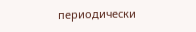периодически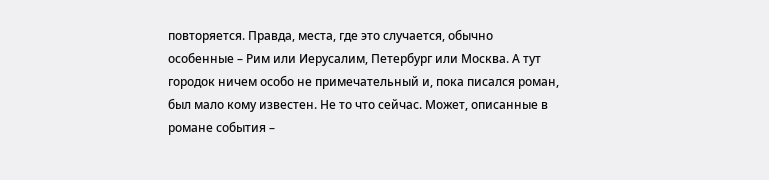повторяется. Правда, места, где это случается, обычно особенные – Рим или Иерусалим, Петербург или Москва. А тут городок ничем особо не примечательный и, пока писался роман, был мало кому известен. Не то что сейчас. Может, описанные в романе события –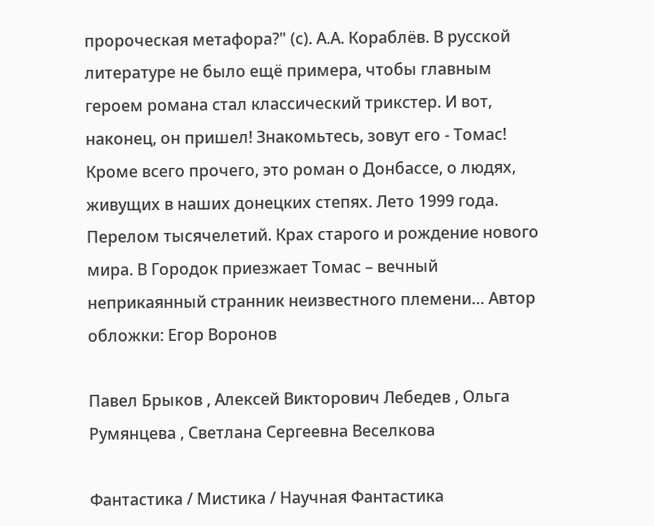пророческая метафора?" (с). А.А. Кораблёв. В русской литературе не было ещё примера, чтобы главным героем романа стал классический трикстер. И вот, наконец, он пришел! Знакомьтесь, зовут его - Томас! Кроме всего прочего, это роман о Донбассе, о людях, живущих в наших донецких степях. Лето 1999 года. Перелом тысячелетий. Крах старого и рождение нового мира. В Городок приезжает Томас – вечный неприкаянный странник неизвестного племени… Автор обложки: Егор Воронов

Павел Брыков , Алексей Викторович Лебедев , Ольга Румянцева , Светлана Сергеевна Веселкова

Фантастика / Мистика / Научная Фантастика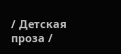/ Детская проза /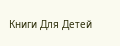Книги Для Детей